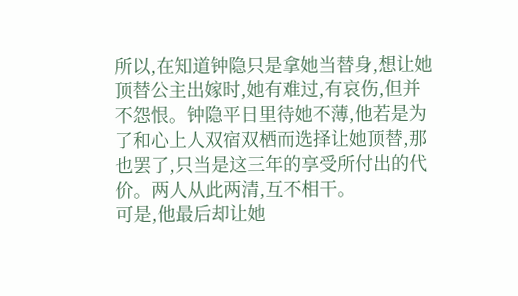所以,在知道钟隐只是拿她当替身,想让她顶替公主出嫁时,她有难过,有哀伤,但并不怨恨。钟隐平日里待她不薄,他若是为了和心上人双宿双栖而选择让她顶替,那也罢了,只当是这三年的享受所付出的代价。两人从此两清,互不相干。
可是,他最后却让她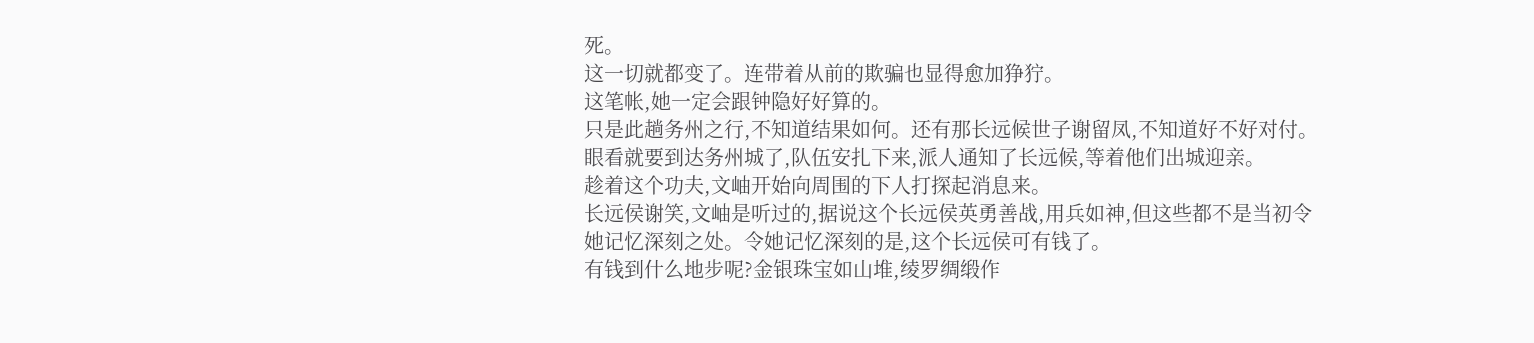死。
这一切就都变了。连带着从前的欺骗也显得愈加狰狞。
这笔帐,她一定会跟钟隐好好算的。
只是此趟务州之行,不知道结果如何。还有那长远候世子谢留凤,不知道好不好对付。
眼看就要到达务州城了,队伍安扎下来,派人通知了长远候,等着他们出城迎亲。
趁着这个功夫,文岫开始向周围的下人打探起消息来。
长远侯谢笑,文岫是听过的,据说这个长远侯英勇善战,用兵如神,但这些都不是当初令她记忆深刻之处。令她记忆深刻的是,这个长远侯可有钱了。
有钱到什么地步呢?金银珠宝如山堆,绫罗绸缎作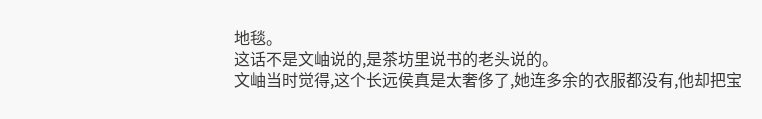地毯。
这话不是文岫说的,是茶坊里说书的老头说的。
文岫当时觉得,这个长远侯真是太奢侈了,她连多余的衣服都没有,他却把宝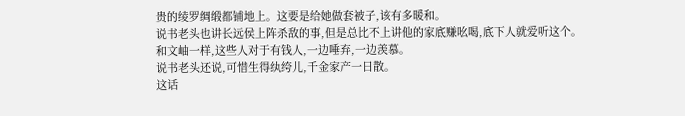贵的绫罗绸缎都铺地上。这要是给她做套被子,该有多暖和。
说书老头也讲长远侯上阵杀敌的事,但是总比不上讲他的家底赚吆喝,底下人就爱听这个。
和文岫一样,这些人对于有钱人,一边唾弃,一边羡慕。
说书老头还说,可惜生得纨绔儿,千金家产一日散。
这话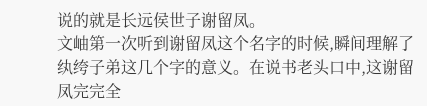说的就是长远侯世子谢留凤。
文岫第一次听到谢留凤这个名字的时候,瞬间理解了纨绔子弟这几个字的意义。在说书老头口中,这谢留凤完完全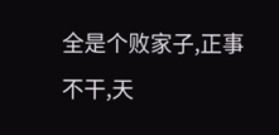全是个败家子,正事不干,天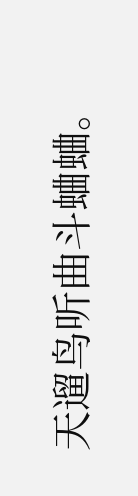天遛鸟听曲斗蛐蛐。